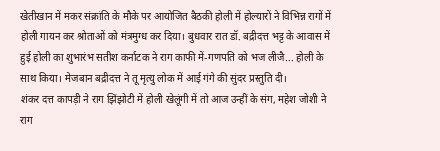खेतीखान में मकर संक्रांति के मौके पर आयोजित बैठकी होली में होल्यारों ने विभिन्न रागों में होली गायन कर श्रोताओं को मंत्रमुग्ध कर दिया। बुधवार रात डॉ. बद्रीदत्त भट्ट के आवास में हुई होली का शुभारंभ सतीश कर्नाटक ने राग काफी में-गणपति को भज लीजै... होली के साथ किया। मेजबान बद्रीदत्त ने तू मृत्यु लोक में आई गंगे की सुंदर प्रस्तुति दी।
शंकर दत्त कापड़ी ने राग झिंझोटी में होली खेलूंगी में तो आज उन्हीं के संग, महेश जोशी ने राग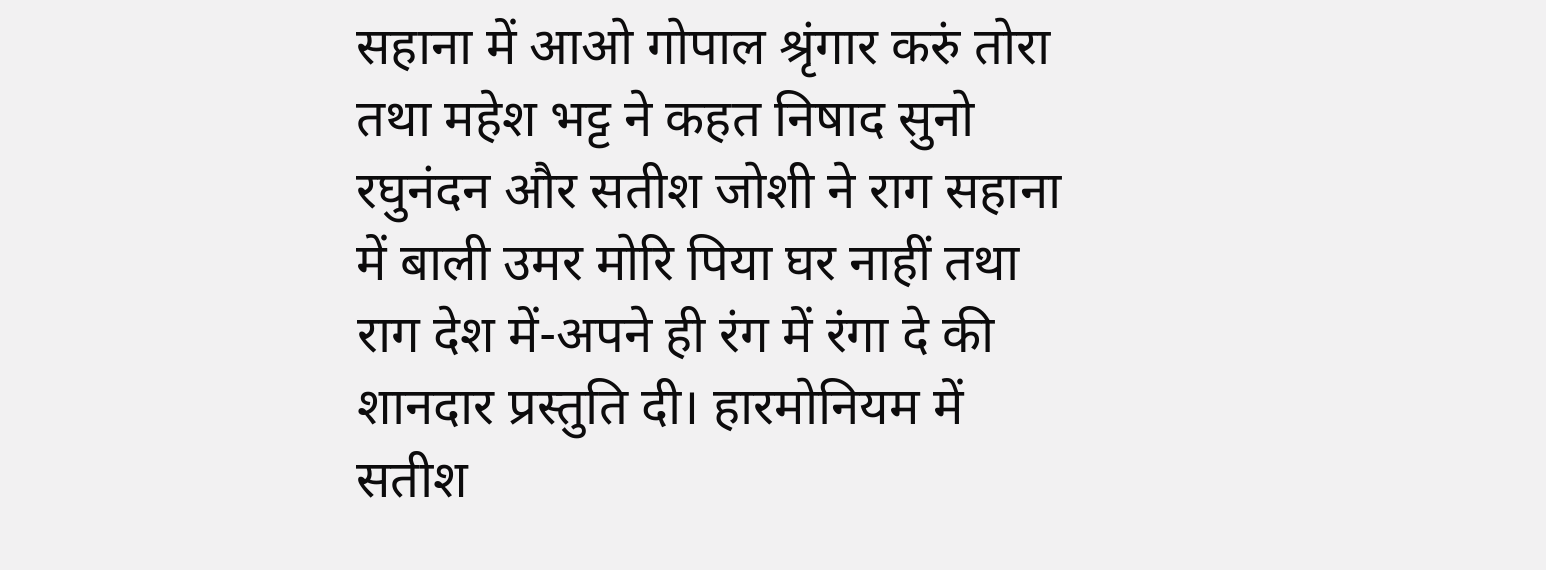सहाना में आओ गोपाल श्रृंगार करुं तोरा तथा महेश भट्ट ने कहत निषाद सुनो रघुनंदन और सतीश जोशी ने राग सहाना में बाली उमर मोरि पिया घर नाहीं तथा राग देश में-अपने ही रंग में रंगा दे की शानदार प्रस्तुति दी। हारमोनियम में सतीश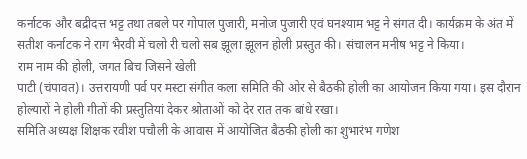कर्नाटक और बद्रीदत्त भट्ट तथा तबले पर गोपाल पुजारी, मनोज पुजारी एवं घनश्याम भट्ट ने संगत दी। कार्यक्रम के अंत में सतीश कर्नाटक ने राग भैरवी में चलो री चलो सब झूला झूलन होली प्रस्तुत की। संचालन मनीष भट्ट ने किया।
राम नाम की होली, जगत बिच जिसने खेली
पाटी (चंपावत)। उत्तरायणी पर्व पर मस्टा संगीत कला समिति की ओर से बैठकी होली का आयोजन किया गया। इस दौरान होल्यारों ने होली गीतों की प्रस्तुतियां देकर श्रोताओं को देर रात तक बांधे रखा।
समिति अध्यक्ष शिक्षक रवीश पचौली के आवास में आयोजित बैठकी होली का शुभारंभ गणेश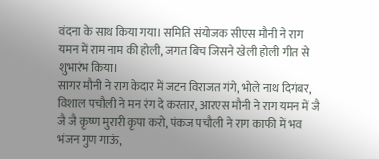वंदना के साथ किया गया। समिति संयोजक सीएस मौनी ने राग यमन में राम नाम की होली, जगत बिच जिसने खेली होली गीत से शुभारंभ किया।
सागर मौनी ने राग केदार में जटन विराजत गंगे, भोले नाथ दिगंबर, विशाल पचौली ने मन रंग दे करतार, आरएस मौनी ने राग यमन में जै जै जै कृष्ण मुरारी कृपा करो, पंकज पचौली ने राग काफी में भव भंजन गुण गाऊं,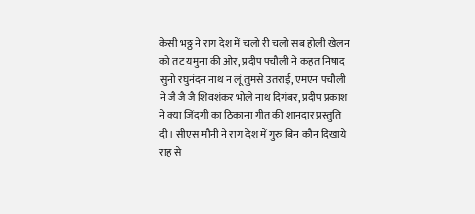केसी भठ्ठ ने राग देश में चलो री चलो सब होली खेलन को तट यमुना की ओर, प्रदीप पचौली ने कहत निषाद सुनो रघुनंदन नाथ न लूं तुमसे उतराई, एमएन पचौली ने जै जै जै शिवशंकर भोले नाथ दिगंबर, प्रदीप प्रकाश ने क्या जिंदगी का ठिकाना गीत की शानदार प्रस्तुति दी। सीएस मौनी ने राग देश में गुरु बिन कौन दिखाये राह से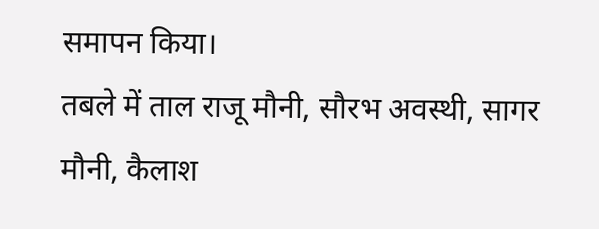समापन किया।
तबले में ताल राजू मौनी, सौरभ अवस्थी, सागर मौनी, कैलाश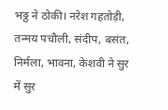भठ्ठ ने ठोकी। नरेश गहतोड़ी, तन्मय पचौली, संदीप, बसंत, निर्मला, भावना, केशवी ने सुर में सुर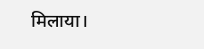मिलाया।